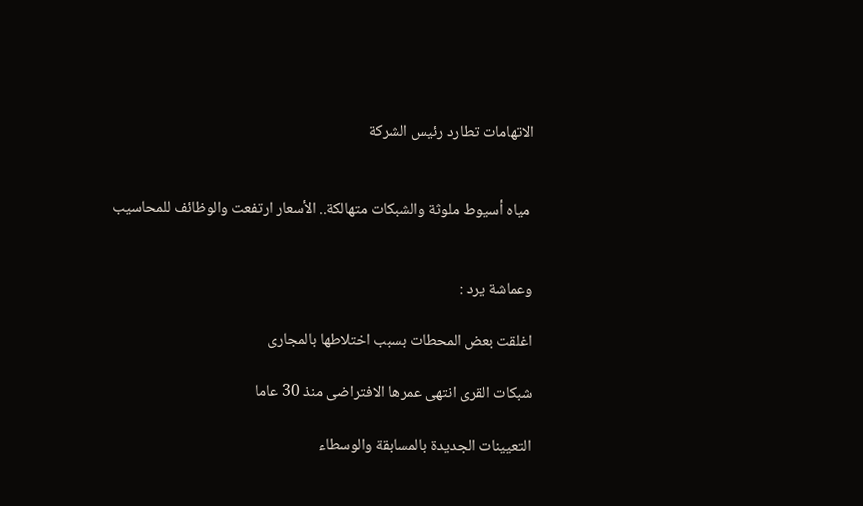الاتهامات تطارد رئيس الشركة


 مياه أسيوط ملوثة والشبكات متهالكة.. الأسعار ارتفعت والوظائف للمحاسيب


وعماشة يرد :

اغلقت بعض المحطات بسبب اختلاطها بالمجارى

شبكات القرى انتهى عمرها الافتراضى منذ 30 عاما

التعيينات الجديدة بالمسابقة والوسطاء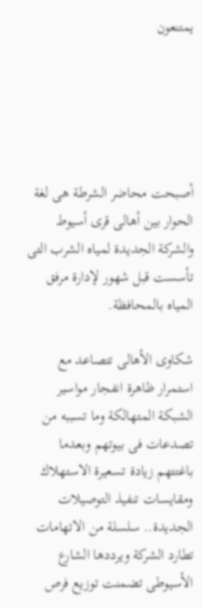يمتنعون





أصبحت محاضر الشرطة هى لغة الحوار بين أهالى قرى أسيوط والشركة الجديدة لمياه الشرب التى تأسست قبل شهور لإدارة مرفق المياه بالمحافظة.

شكاوى الأهالى تتصاعد مع استمرار ظاهرة انفجار مواسير الشبكة المتهالكة وما تسببه من تصدعات فى بيوتهم وبعدما باغتتهم زيادة تسعيرة الاستهلاك ومقايسات تنفيذ التوصيلات الجديدة.. سلسلة من الاتهامات تطارد الشركة ويرددها الشارع الأسيوطى تضمنت توزيع فرص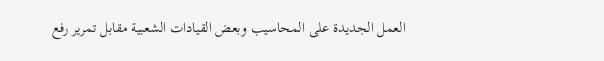العمل الجديدة على المحاسيب وبعض القيادات الشعبية مقابل تمرير رفع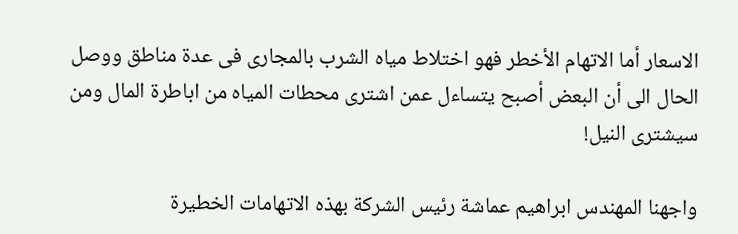الاسعار أما الاتهام الأخطر فهو اختلاط مياه الشرب بالمجارى فى عدة مناطق ووصل الحال الى أن البعض أصبح يتساءل عمن اشترى محطات المياه من اباطرة المال ومن سيشترى النيل!

واجهنا المهندس ابراهيم عماشة رئيس الشركة بهذه الاتهامات الخطيرة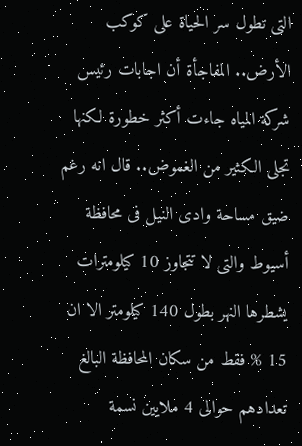التى تطول سر الحياة على كوكب الأرض.. المفاجأة أن اجابات رئيس شركة المياه جاءت أكثر خطورة لكنها تجلى الكثير من الغموض.. قال انه رغم ضيق مساحة وادى النيل فى محافظة أسيوط والتى لا تتجاوز 10 كيلومترات يشطرها النهر بطول 140 كيلومتر الا ان 15 % فقط من سكان المحافظة البالغ تعدادهم حوالى 4 ملايين نسمة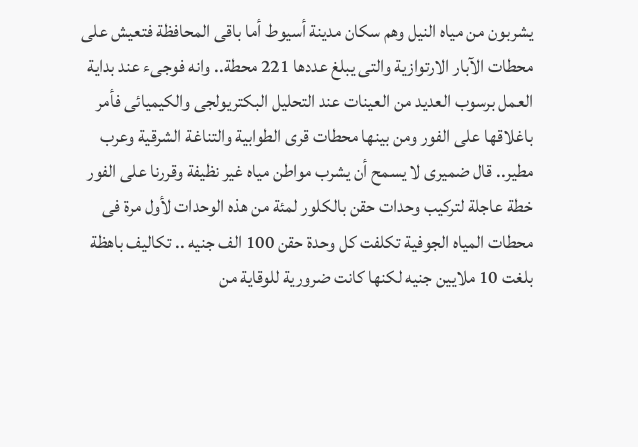يشربون من مياه النيل وهم سكان مدينة أسيوط أما باقى المحافظة فتعيش على محطات الآبار الارتوازية والتى يبلغ عددها 221 محطة.. وانه فوجىء عند بداية العمل برسوب العديد من العينات عند التحليل البكتريولجى والكيميائى فأمر باغلاقها على الفور ومن بينها محطات قرى الطوابية والتناغة الشرقية وعرب مطير.. قال ضميرى لا يسمح أن يشرب مواطن مياه غير نظيفة وقررنا على الفور خطة عاجلة لتركيب وحدات حقن بالكلور لمئة من هذه الوحدات لأول مرة فى محطات المياه الجوفية تكلفت كل وحدة حقن 100 الف جنيه .. تكاليف باهظة بلغت 10 ملايين جنيه لكنها كانت ضرورية للوقاية من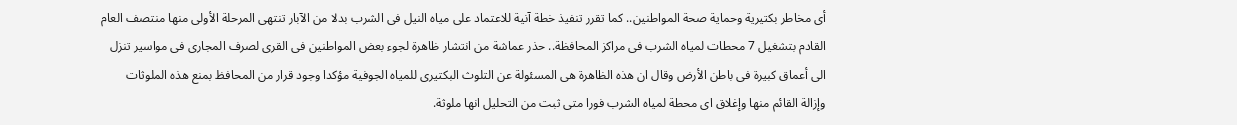أى مخاطر بكتيرية وحماية صحة المواطنين.. كما تقرر تنفيذ خطة آنية للاعتماد على مياه النيل فى الشرب بدلا من الآبار تنتهى المرحلة الأولى منها منتصف العام القادم بتشغيل 7 محطات لمياه الشرب فى مراكز المحافظة.. حذر عماشة من انتشار ظاهرة لجوء بعض المواطنين فى القرى لصرف المجارى فى مواسير تنزل الى أعماق كبيرة فى باطن الأرض وقال ان هذه الظاهرة هى المسئولة عن التلوث البكتيرى للمياه الجوفية مؤكدا وجود قرار من المحافظ بمنع هذه الملوثات وإزالة القائم منها وإغلاق اى محطة لمياه الشرب فورا متى ثبت من التحليل انها ملوثة.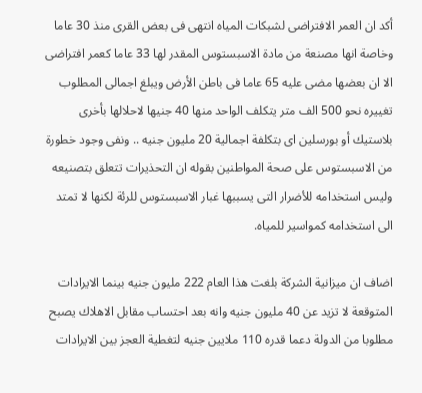أكد ان العمر الافتراضى لشبكات المياه انتهى فى بعض القرى منذ 30 عاما وخاصة انها مصنعة من مادة الاسبستوس المقدر لها 33 عاما كعمر افتراضى الا ان بعضها مضى عليه 65 عاما فى باطن الأرض ويبلغ اجمالى المطلوب تغييره نحو 500 الف متر يتكلف الواحد منها 40 جنيها لاحلالها بأخرى بلاستيك أو بورسلين اى بتكلفة اجمالية 20 مليون جنيه .. ونفى وجود خطورة من الاسبستوس على صحة المواطنين بقوله ان التحذيرات تتعلق بتصنيعه وليس استخدامه للأضرار التى يسببها غبار الاسبستوس للرئة لكنها لا تمتد الى استخدامه كمواسير للمياه.

اضاف ان ميزانية الشركة بلغت هذا العام 222 مليون جنيه بينما الايرادات المتوقعة لا تزيد عن 40 مليون جنيه وانه بعد احتساب مقابل الاهلاك يصبح مطلوبا من الدولة دعما قدره 110 ملايين جنيه لتغطية العجز بين الايرادات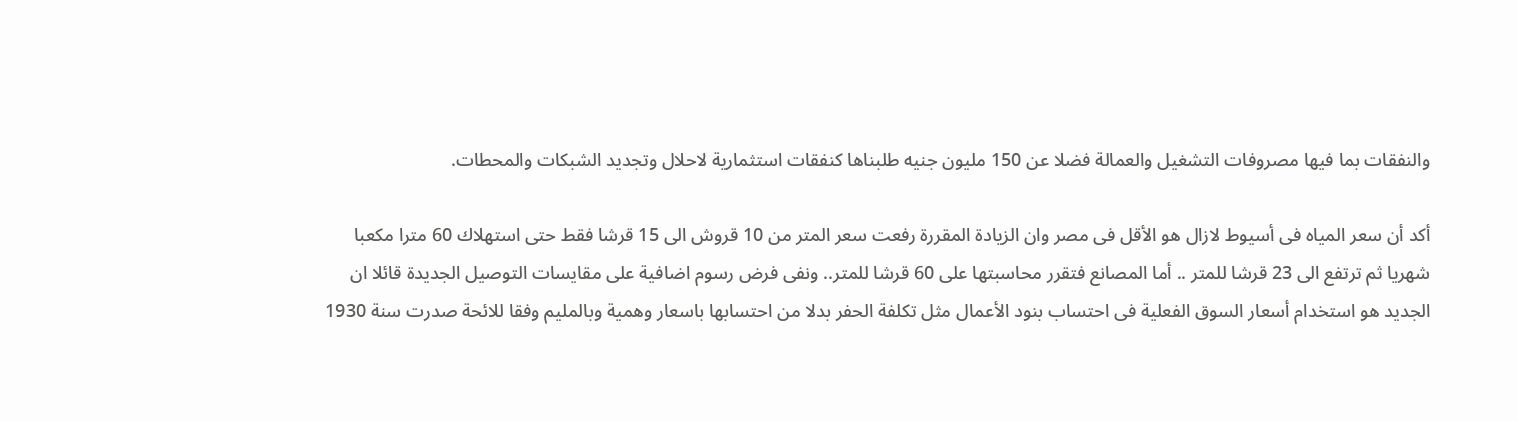والنفقات بما فيها مصروفات التشغيل والعمالة فضلا عن 150 مليون جنيه طلبناها كنفقات استثمارية لاحلال وتجديد الشبكات والمحطات.

أكد أن سعر المياه فى أسيوط لازال هو الأقل فى مصر وان الزيادة المقررة رفعت سعر المتر من 10 قروش الى 15 قرشا فقط حتى استهلاك 60 مترا مكعبا شهريا ثم ترتفع الى 23 قرشا للمتر .. أما المصانع فتقرر محاسبتها على 60 قرشا للمتر.. ونفى فرض رسوم اضافية على مقايسات التوصيل الجديدة قائلا ان الجديد هو استخدام أسعار السوق الفعلية فى احتساب بنود الأعمال مثل تكلفة الحفر بدلا من احتسابها باسعار وهمية وبالمليم وفقا للائحة صدرت سنة 1930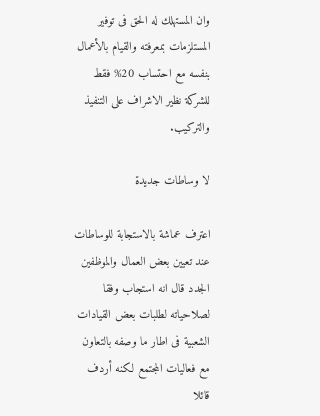وان المستهلك له الحق فى توفير المستلزمات بمعرفته والقيام بالأعمال بنفسه مع احتساب 20% فقط للشركة نظير الاشراف على التنفيذ والتركيب.

لا وساطات جديدة

اعترف عماشة بالاستجابة للوساطات عند تعيين بعض العمال والموظفين الجدد قال انه استجاب وفقا لصلاحياته لطلبات بعض القيادات الشعبية فى اطار ما وصفه بالتعاون مع فعاليات المجتمع لكنه أردف قائلا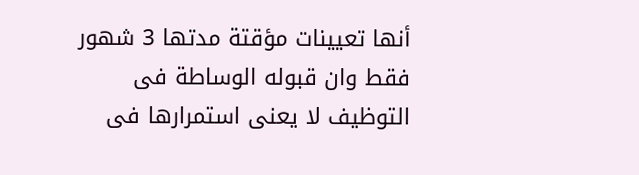أنها تعيينات مؤقتة مدتها 3 شهور فقط وان قبوله الوساطة فى التوظيف لا يعنى استمرارها فى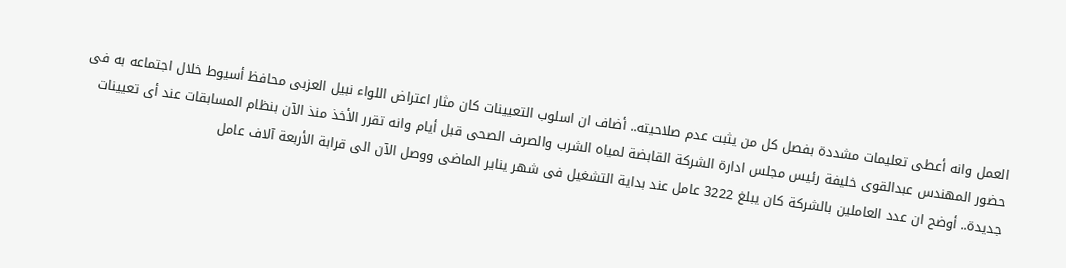العمل وانه أعطى تعليمات مشددة بفصل كل من يثبت عدم صلاحيته.. أضاف ان اسلوب التعيينات كان مثار اعتراض اللواء نبيل العزبى محافظ أسيوط خلال اجتماعه به فى حضور المهندس عبدالقوى خليفة رئيس مجلس ادارة الشركة القابضة لمياه الشرب والصرف الصحى قبل أيام وانه تقرر الأخذ منذ الآن بنظام المسابقات عند أى تعيينات جديدة.. أوضح ان عدد العاملين بالشركة كان يبلغ 3222 عامل عند بداية التشغيل فى شهر يناير الماضى ووصل الآن الى قرابة الأربعة آلاف عامل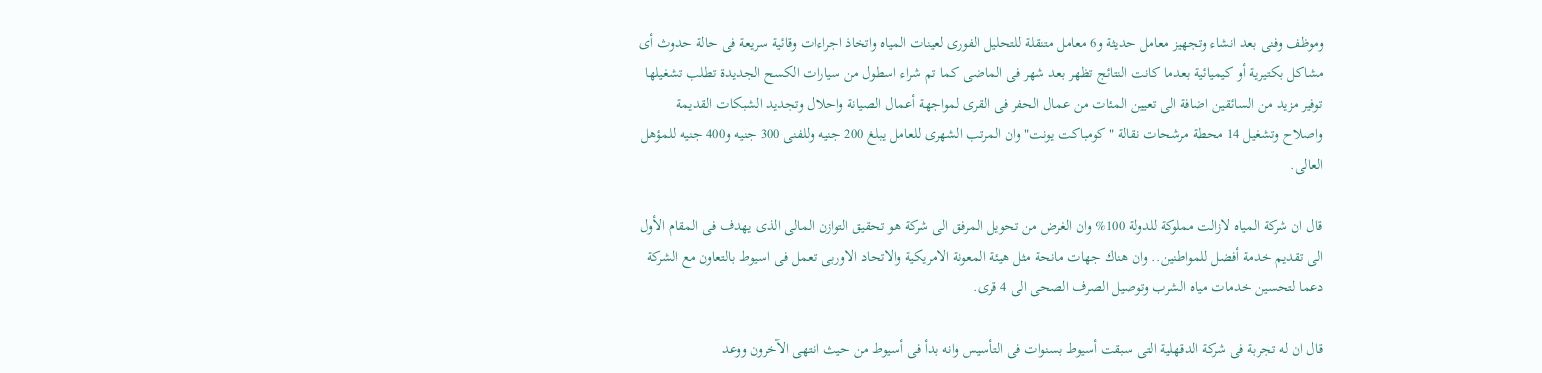وموظف وفنى بعد انشاء وتجهيز معامل حديثة و6 معامل متنقلة للتحليل الفورى لعينات المياه واتخاذ اجراءات وقائية سريعة فى حالة حدوث أى مشاكل بكتيرية أو كيميائية بعدما كانت النتائج تظهر بعد شهر فى الماضى كما تم شراء اسطول من سيارات الكسح الجديدة تطلب تشغيلها توفير مزيد من السائقين اضافة الى تعيين المئات من عمال الحفر فى القرى لمواجهة أعمال الصيانة واحلال وتجديد الشبكات القديمة واصلاح وتشغيل 14 محطة مرشحات نقالة "كومباكت يونت" وان المرتب الشهرى للعامل يبلغ 200 جنيه وللفنى 300 جنيه و400 جنيه للمؤهل العالى.

قال ان شركة المياه لازالت مملوكة للدولة 100% وان الغرض من تحويل المرفق الى شركة هو تحقيق التوازن المالى الذى يهدف فى المقام الأول الى تقديم خدمة أفضل للمواطنين.. وان هناك جهات مانحة مثل هيئة المعونة الامريكية والاتحاد الاوربى تعمل فى اسيوط بالتعاون مع الشركة دعما لتحسين خدمات مياه الشرب وتوصيل الصرف الصحى الى 4 قرى.

قال ان له تجربة فى شركة الدقهلية التى سبقت أسيوط بسنوات فى التأسيس وانه بدأ فى أسيوط من حيث انتهى الآخرون ووعد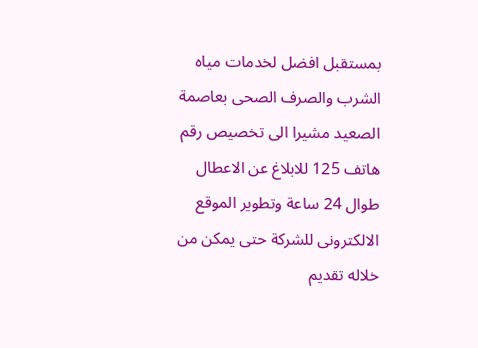بمستقبل افضل لخدمات مياه الشرب والصرف الصحى بعاصمة الصعيد مشيرا الى تخصيص رقم هاتف 125 للابلاغ عن الاعطال طوال 24 ساعة وتطوير الموقع الالكترونى للشركة حتى يمكن من خلاله تقديم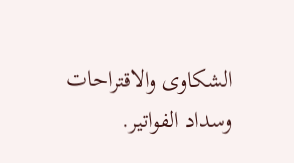الشكاوى والاقتراحات وسداد الفواتير.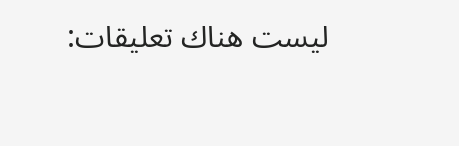ليست هناك تعليقات: